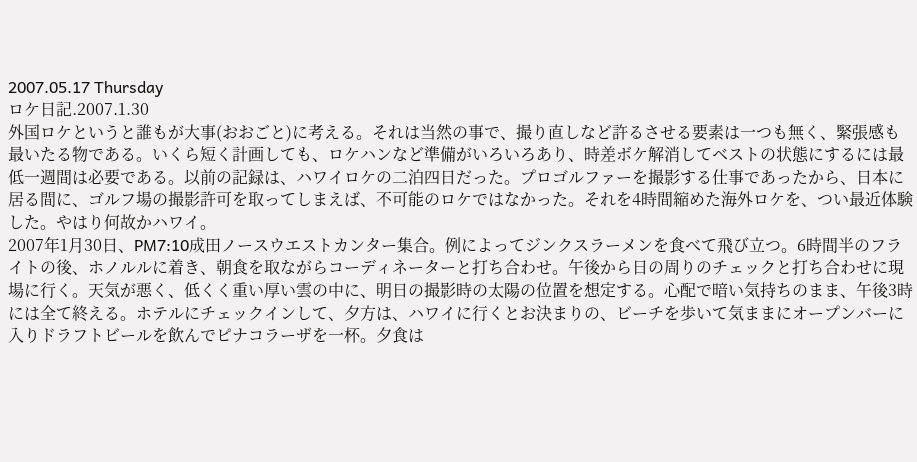2007.05.17 Thursday
ロケ日記.2007.1.30
外国ロケというと誰もが大事(おおごと)に考える。それは当然の事で、撮り直しなど許るさせる要素は一つも無く、緊張感も最いたる物である。いくら短く計画しても、ロケハンなど準備がいろいろあり、時差ボケ解消してベストの状態にするには最低一週間は必要である。以前の記録は、ハワイロケの二泊四日だった。プロゴルファーを撮影する仕事であったから、日本に居る間に、ゴルフ場の撮影許可を取ってしまえば、不可能のロケではなかった。それを4時間縮めた海外ロケを、つい最近体験した。やはり何故かハワイ。
2007年1月30日、PM7:10成田ノースウエストカンター集合。例によってジンクスラーメンを食べて飛び立つ。6時間半のフライトの後、ホノルルに着き、朝食を取ながらコーディネーターと打ち合わせ。午後から日の周りのチェックと打ち合わせに現場に行く。天気が悪く、低くく重い厚い雲の中に、明日の撮影時の太陽の位置を想定する。心配で暗い気持ちのまま、午後3時には全て終える。ホテルにチェックインして、夕方は、ハワイに行くとお決まりの、ビーチを歩いて気ままにオープンバーに入りドラフトビールを飲んでピナコラーザを一杯。夕食は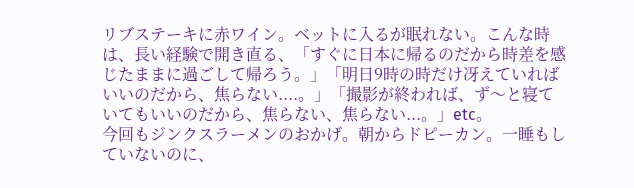リブステーキに赤ワイン。ベットに入るが眠れない。こんな時は、長い経験で開き直る、「すぐに日本に帰るのだから時差を感じたままに過ごして帰ろう。」「明日9時の時だけ冴えていればいいのだから、焦らない....。」「撮影が終われば、ず〜と寝ていてもいいのだから、焦らない、焦らない...。」etc。
今回もジンクスラーメンのおかげ。朝からドピーカン。一睡もしていないのに、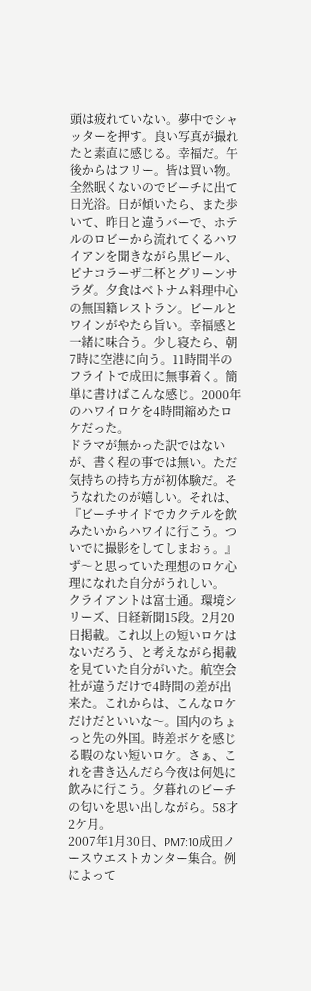頭は疲れていない。夢中でシャッターを押す。良い写真が撮れたと素直に感じる。幸福だ。午後からはフリー。皆は買い物。全然眠くないのでビーチに出て日光浴。日が傾いたら、また歩いて、昨日と違うバーで、ホテルのロビーから流れてくるハワイアンを聞きながら黒ビール、ピナコラーザ二杯とグリーンサラダ。夕食はベトナム料理中心の無国籍レストラン。ビールとワインがやたら旨い。幸福感と一緒に味合う。少し寝たら、朝7時に空港に向う。11時間半のフライトで成田に無事着く。簡単に書けばこんな感じ。2000年のハワイロケを4時間縮めたロケだった。
ドラマが無かった訳ではないが、書く程の事では無い。ただ気持ちの持ち方が初体験だ。そうなれたのが嬉しい。それは、『ビーチサイドでカクテルを飲みたいからハワイに行こう。ついでに撮影をしてしまおぅ。』ず〜と思っていた理想のロケ心理になれた自分がうれしい。
クライアントは富士通。環境シリーズ、日経新聞15段。2月20日掲載。これ以上の短いロケはないだろう、と考えながら掲載を見ていた自分がいた。航空会社が違うだけで4時間の差が出来た。これからは、こんなロケだけだといいな〜。国内のちょっと先の外国。時差ボケを感じる暇のない短いロケ。さぁ、これを書き込んだら今夜は何処に飲みに行こう。夕暮れのビーチの匂いを思い出しながら。58才2ケ月。
2007年1月30日、PM7:10成田ノースウエストカンター集合。例によって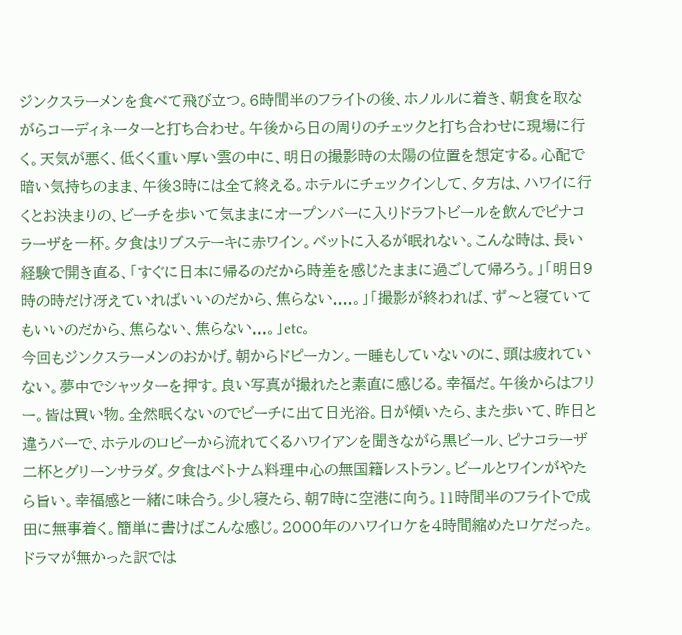ジンクスラーメンを食べて飛び立つ。6時間半のフライトの後、ホノルルに着き、朝食を取ながらコーディネーターと打ち合わせ。午後から日の周りのチェックと打ち合わせに現場に行く。天気が悪く、低くく重い厚い雲の中に、明日の撮影時の太陽の位置を想定する。心配で暗い気持ちのまま、午後3時には全て終える。ホテルにチェックインして、夕方は、ハワイに行くとお決まりの、ビーチを歩いて気ままにオープンバーに入りドラフトビールを飲んでピナコラーザを一杯。夕食はリブステーキに赤ワイン。ベットに入るが眠れない。こんな時は、長い経験で開き直る、「すぐに日本に帰るのだから時差を感じたままに過ごして帰ろう。」「明日9時の時だけ冴えていればいいのだから、焦らない....。」「撮影が終われば、ず〜と寝ていてもいいのだから、焦らない、焦らない...。」etc。
今回もジンクスラーメンのおかげ。朝からドピーカン。一睡もしていないのに、頭は疲れていない。夢中でシャッターを押す。良い写真が撮れたと素直に感じる。幸福だ。午後からはフリー。皆は買い物。全然眠くないのでビーチに出て日光浴。日が傾いたら、また歩いて、昨日と違うバーで、ホテルのロビーから流れてくるハワイアンを聞きながら黒ビール、ピナコラーザ二杯とグリーンサラダ。夕食はベトナム料理中心の無国籍レストラン。ビールとワインがやたら旨い。幸福感と一緒に味合う。少し寝たら、朝7時に空港に向う。11時間半のフライトで成田に無事着く。簡単に書けばこんな感じ。2000年のハワイロケを4時間縮めたロケだった。
ドラマが無かった訳では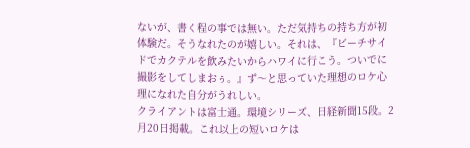ないが、書く程の事では無い。ただ気持ちの持ち方が初体験だ。そうなれたのが嬉しい。それは、『ビーチサイドでカクテルを飲みたいからハワイに行こう。ついでに撮影をしてしまおぅ。』ず〜と思っていた理想のロケ心理になれた自分がうれしい。
クライアントは富士通。環境シリーズ、日経新聞15段。2月20日掲載。これ以上の短いロケは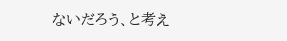ないだろう、と考え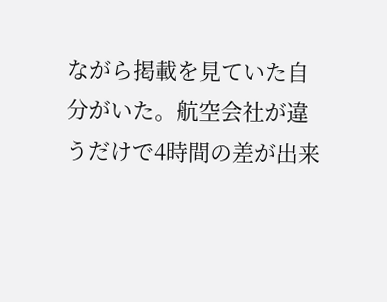ながら掲載を見ていた自分がいた。航空会社が違うだけで4時間の差が出来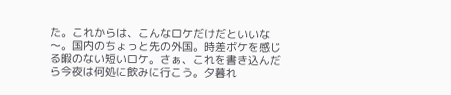た。これからは、こんなロケだけだといいな〜。国内のちょっと先の外国。時差ボケを感じる暇のない短いロケ。さぁ、これを書き込んだら今夜は何処に飲みに行こう。夕暮れ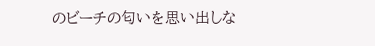のビーチの匂いを思い出しな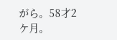がら。58才2ケ月。